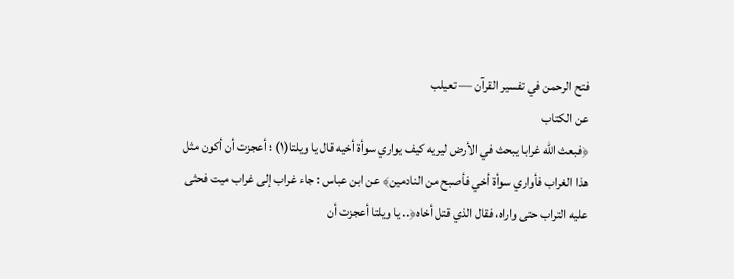فتح الرحمن في تفسير القرآن — تعيلب
عن الكتاب
﴿فبعث الله غرابا يبحث في الأرض ليريه كيف يواري سوأة أخيه قال يا ويلتا(١) ؛ أعجزت أن أكون مثل هذا الغراب فأواري سوأة أخي فأصبح من النادمين﴾ عن ابن عباس : جاء غراب إلى غراب ميت فحثى عليه التراب حتى واراه، فقال الذي قتل أخاه﴿.. يا ويلتا أعجزت أن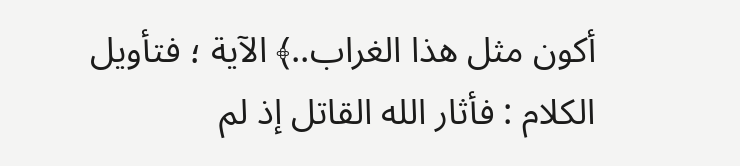أكون مثل هذا الغراب..﴾ الآية ؛ فتأويل الكلام : فأثار الله القاتل إذ لم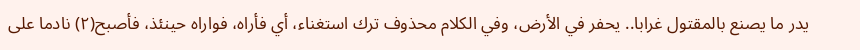يدر ما يصنع بالمقتول غرابا.. يحفر في الأرض، وفي الكلام محذوف ترك استغناء، أي فأراه، فواراه حينئذ، فأصبح(٢) نادما على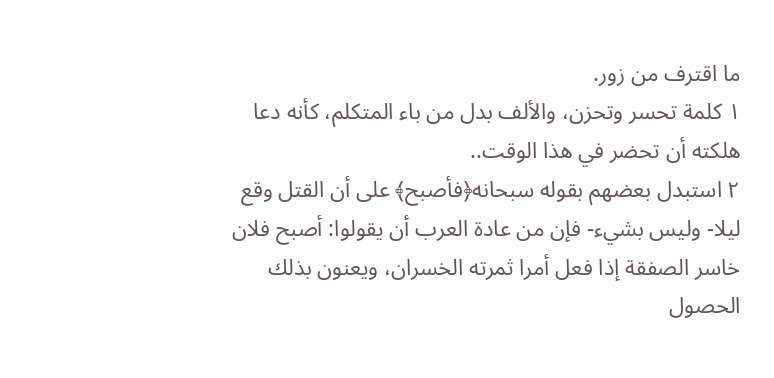ما اقترف من زور.
١ كلمة تحسر وتحزن، والألف بدل من باء المتكلم، كأنه دعا هلكته أن تحضر في هذا الوقت..
٢ استبدل بعضهم بقوله سبحانه﴿فأصبح﴾ على أن القتل وقع ليلا- وليس بشيء- فإن من عادة العرب أن يقولوا: أصبح فلان خاسر الصفقة إذا فعل أمرا ثمرته الخسران، ويعنون بذلك الحصول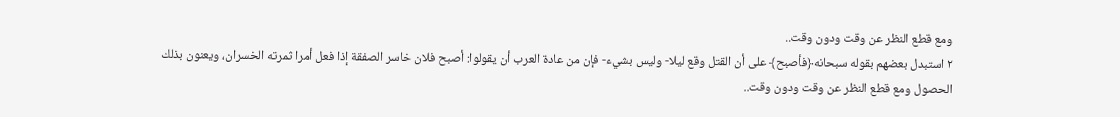ومع قطع النظر عن وقت ودون وقت..
٢ استبدل بعضهم بقوله سبحانه﴿فأصبح﴾ على أن القتل وقع ليلا- وليس بشيء- فإن من عادة العرب أن يقولوا: أصبح فلان خاسر الصفقة إذا فعل أمرا ثمرته الخسران، ويعنون بذلك الحصول ومع قطع النظر عن وقت ودون وقت..